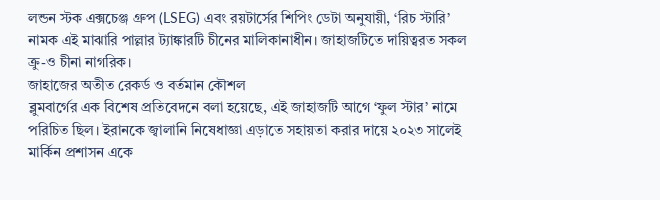লন্ডন স্টক এক্সচেঞ্জ গ্রুপ (LSEG) এবং রয়টার্সের শিপিং ডেটা অনুযায়ী, ‘রিচ স্টারি’ নামক এই মাঝারি পাল্লার ট্যাঙ্কারটি চীনের মালিকানাধীন। জাহাজটিতে দায়িত্বরত সকল ক্রু-ও চীনা নাগরিক।
জাহাজের অতীত রেকর্ড ও বর্তমান কৌশল
ব্লুমবার্গের এক বিশেষ প্রতিবেদনে বলা হয়েছে, এই জাহাজটি আগে ‘ফুল স্টার’ নামে পরিচিত ছিল। ইরানকে জ্বালানি নিষেধাজ্ঞা এড়াতে সহায়তা করার দায়ে ২০২৩ সালেই মার্কিন প্রশাসন একে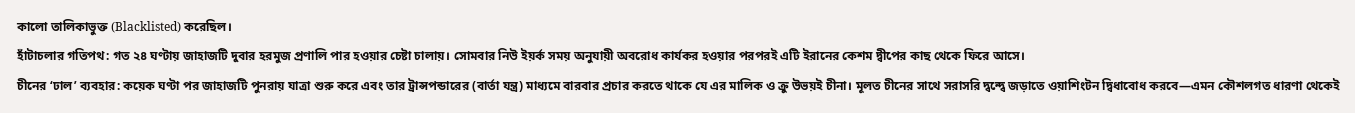কালো তালিকাভুক্ত (Blacklisted) করেছিল।
হাঁটাচলার গতিপথ: গত ২৪ ঘণ্টায় জাহাজটি দুবার হরমুজ প্রণালি পার হওয়ার চেষ্টা চালায়। সোমবার নিউ ইয়র্ক সময় অনুযায়ী অবরোধ কার্যকর হওয়ার পরপরই এটি ইরানের কেশম দ্বীপের কাছ থেকে ফিরে আসে।
চীনের ‘ঢাল’ ব্যবহার: কয়েক ঘণ্টা পর জাহাজটি পুনরায় যাত্রা শুরু করে এবং তার ট্রান্সপন্ডারের (বার্তা যন্ত্র) মাধ্যমে বারবার প্রচার করতে থাকে যে এর মালিক ও ক্রু উভয়ই চীনা। মূলত চীনের সাথে সরাসরি দ্বন্দ্বে জড়াতে ওয়াশিংটন দ্বিধাবোধ করবে—এমন কৌশলগত ধারণা থেকেই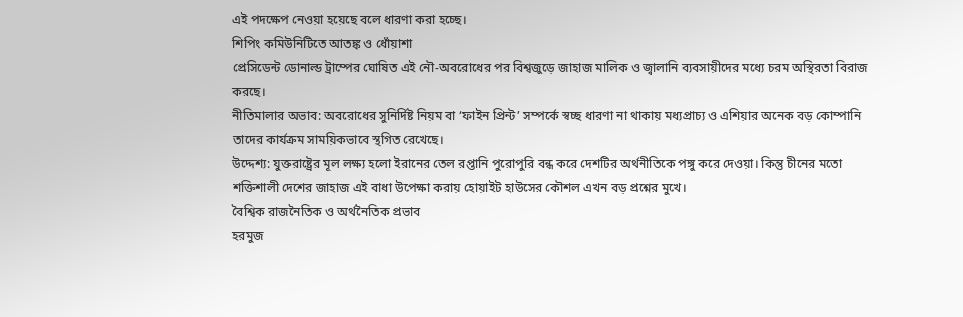এই পদক্ষেপ নেওয়া হয়েছে বলে ধারণা করা হচ্ছে।
শিপিং কমিউনিটিতে আতঙ্ক ও ধোঁয়াশা
প্রেসিডেন্ট ডোনাল্ড ট্রাম্পের ঘোষিত এই নৌ-অবরোধের পর বিশ্বজুড়ে জাহাজ মালিক ও জ্বালানি ব্যবসায়ীদের মধ্যে চরম অস্থিরতা বিরাজ করছে।
নীতিমালার অভাব: অবরোধের সুনির্দিষ্ট নিয়ম বা ‘ফাইন প্রিন্ট’ সম্পর্কে স্বচ্ছ ধারণা না থাকায় মধ্যপ্রাচ্য ও এশিয়ার অনেক বড় কোম্পানি তাদের কার্যক্রম সাময়িকভাবে স্থগিত রেখেছে।
উদ্দেশ্য: যুক্তরাষ্ট্রের মূল লক্ষ্য হলো ইরানের তেল রপ্তানি পুরোপুরি বন্ধ করে দেশটির অর্থনীতিকে পঙ্গু করে দেওয়া। কিন্তু চীনের মতো শক্তিশালী দেশের জাহাজ এই বাধা উপেক্ষা করায় হোয়াইট হাউসের কৌশল এখন বড় প্রশ্নের মুখে।
বৈশ্বিক রাজনৈতিক ও অর্থনৈতিক প্রভাব
হরমুজ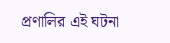প্রণালির এই ঘটনা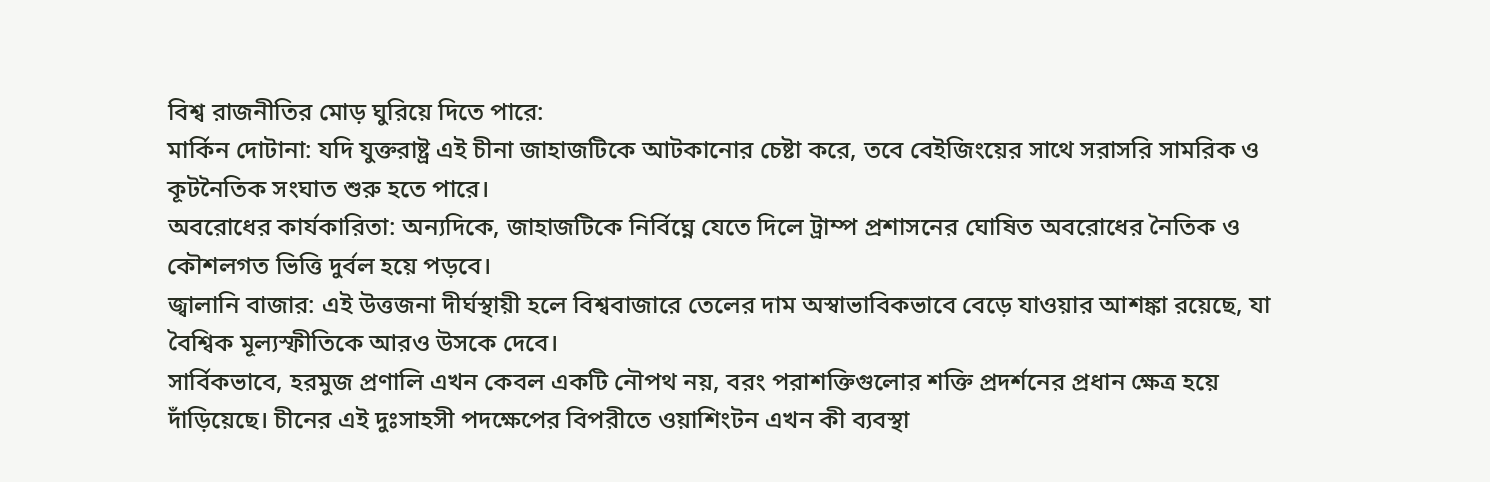বিশ্ব রাজনীতির মোড় ঘুরিয়ে দিতে পারে:
মার্কিন দোটানা: যদি যুক্তরাষ্ট্র এই চীনা জাহাজটিকে আটকানোর চেষ্টা করে, তবে বেইজিংয়ের সাথে সরাসরি সামরিক ও কূটনৈতিক সংঘাত শুরু হতে পারে।
অবরোধের কার্যকারিতা: অন্যদিকে, জাহাজটিকে নির্বিঘ্নে যেতে দিলে ট্রাম্প প্রশাসনের ঘোষিত অবরোধের নৈতিক ও কৌশলগত ভিত্তি দুর্বল হয়ে পড়বে।
জ্বালানি বাজার: এই উত্তজনা দীর্ঘস্থায়ী হলে বিশ্ববাজারে তেলের দাম অস্বাভাবিকভাবে বেড়ে যাওয়ার আশঙ্কা রয়েছে, যা বৈশ্বিক মূল্যস্ফীতিকে আরও উসকে দেবে।
সার্বিকভাবে, হরমুজ প্রণালি এখন কেবল একটি নৌপথ নয়, বরং পরাশক্তিগুলোর শক্তি প্রদর্শনের প্রধান ক্ষেত্র হয়ে দাঁড়িয়েছে। চীনের এই দুঃসাহসী পদক্ষেপের বিপরীতে ওয়াশিংটন এখন কী ব্যবস্থা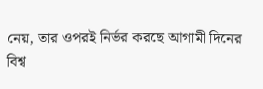নেয়, তার ওপরই নির্ভর করছে আগামী দিনের বিশ্ব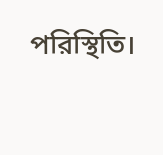পরিস্থিতি।